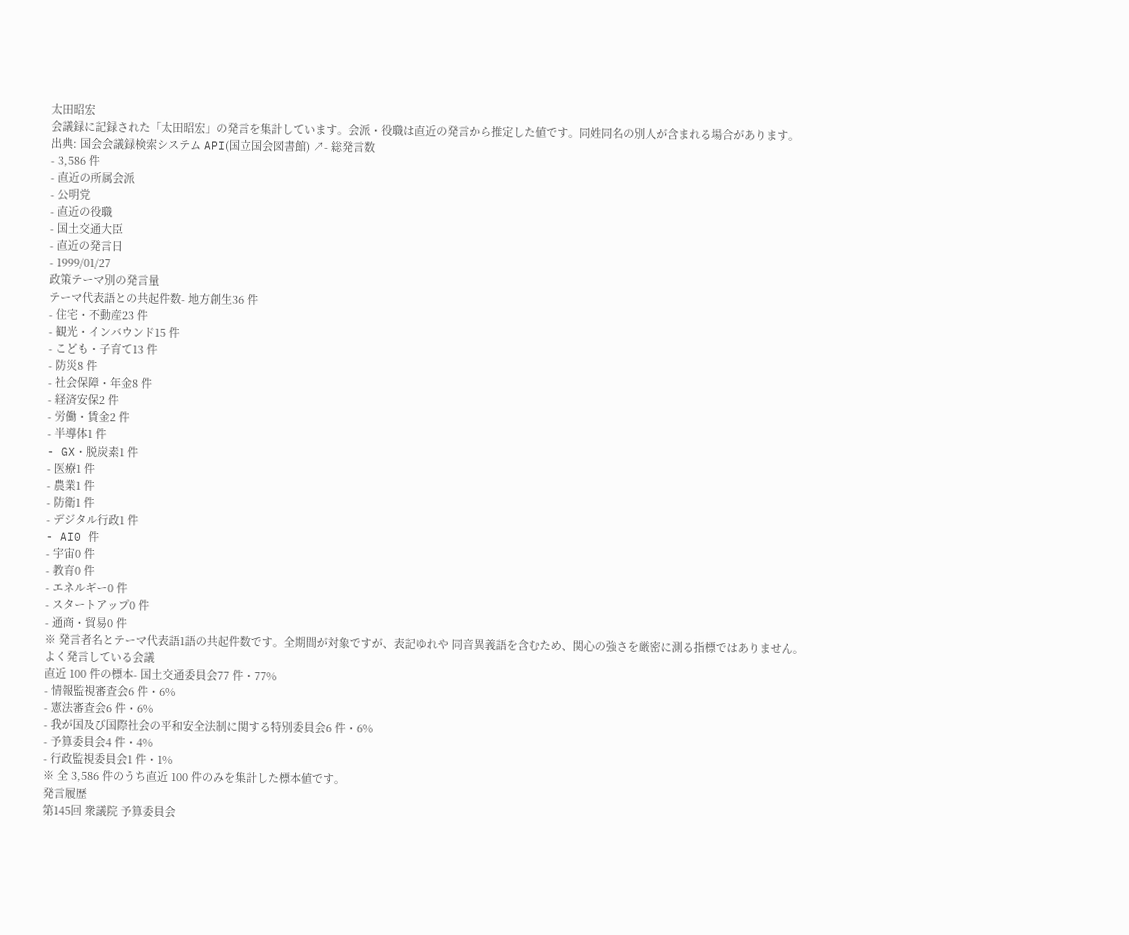太田昭宏
会議録に記録された「太田昭宏」の発言を集計しています。会派・役職は直近の発言から推定した値です。同姓同名の別人が含まれる場合があります。
出典: 国会会議録検索システム API(国立国会図書館) ↗- 総発言数
- 3,586 件
- 直近の所属会派
- 公明党
- 直近の役職
- 国土交通大臣
- 直近の発言日
- 1999/01/27
政策テーマ別の発言量
テーマ代表語との共起件数- 地方創生36 件
- 住宅・不動産23 件
- 観光・インバウンド15 件
- こども・子育て13 件
- 防災8 件
- 社会保障・年金8 件
- 経済安保2 件
- 労働・賃金2 件
- 半導体1 件
- GX・脱炭素1 件
- 医療1 件
- 農業1 件
- 防衛1 件
- デジタル行政1 件
- AI0 件
- 宇宙0 件
- 教育0 件
- エネルギー0 件
- スタートアップ0 件
- 通商・貿易0 件
※ 発言者名とテーマ代表語1語の共起件数です。全期間が対象ですが、表記ゆれや 同音異義語を含むため、関心の強さを厳密に測る指標ではありません。
よく発言している会議
直近 100 件の標本- 国土交通委員会77 件・77%
- 情報監視審査会6 件・6%
- 憲法審査会6 件・6%
- 我が国及び国際社会の平和安全法制に関する特別委員会6 件・6%
- 予算委員会4 件・4%
- 行政監視委員会1 件・1%
※ 全 3,586 件のうち直近 100 件のみを集計した標本値です。
発言履歴
第145回 衆議院 予算委員会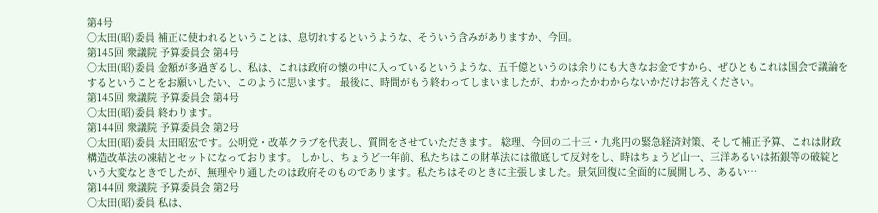第4号
○太田(昭)委員 補正に使われるということは、息切れするというような、そういう含みがありますか、今回。
第145回 衆議院 予算委員会 第4号
○太田(昭)委員 金額が多過ぎるし、私は、これは政府の懐の中に入っているというような、五千億というのは余りにも大きなお金ですから、ぜひともこれは国会で議論をするということをお願いしたい、このように思います。 最後に、時間がもう終わってしまいましたが、わかったかわからないかだけお答えください。
第145回 衆議院 予算委員会 第4号
○太田(昭)委員 終わります。
第144回 衆議院 予算委員会 第2号
○太田(昭)委員 太田昭宏です。公明党・改革クラブを代表し、質問をさせていただきます。 総理、今回の二十三・九兆円の緊急経済対策、そして補正予算、これは財政構造改革法の凍結とセットになっております。 しかし、ちょうど一年前、私たちはこの財革法には徹底して反対をし、時はちょうど山一、三洋あるいは拓銀等の破綻という大変なときでしたが、無理やり通したのは政府そのものであります。私たちはそのときに主張しました。景気回復に全面的に展開しろ、あるい…
第144回 衆議院 予算委員会 第2号
○太田(昭)委員 私は、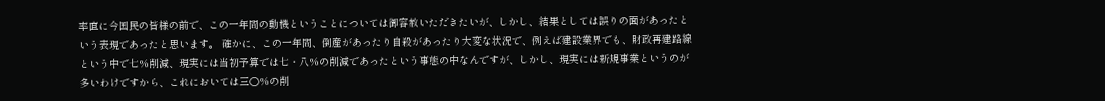率直に今国民の皆様の前で、この一年間の動機ということについては御容赦いただきたいが、しかし、結果としては誤りの面があったという表現であったと思います。 確かに、この一年間、倒産があったり自殺があったり大変な状況で、例えば建設業界でも、財政再建路線という中で七%削減、現実には当初予算では七・八%の削減であったという事態の中なんですが、しかし、現実には新規事業というのが多いわけですから、これにおいては三〇%の削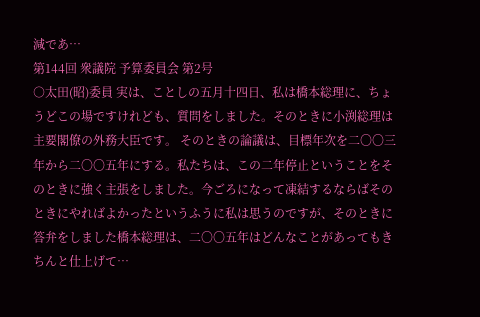減であ…
第144回 衆議院 予算委員会 第2号
○太田(昭)委員 実は、ことしの五月十四日、私は橋本総理に、ちょうどこの場ですけれども、質問をしました。そのときに小渕総理は主要閣僚の外務大臣です。 そのときの論議は、目標年次を二〇〇三年から二〇〇五年にする。私たちは、この二年停止ということをそのときに強く主張をしました。今ごろになって凍結するならばそのときにやればよかったというふうに私は思うのですが、そのときに答弁をしました橋本総理は、二〇〇五年はどんなことがあってもきちんと仕上げて…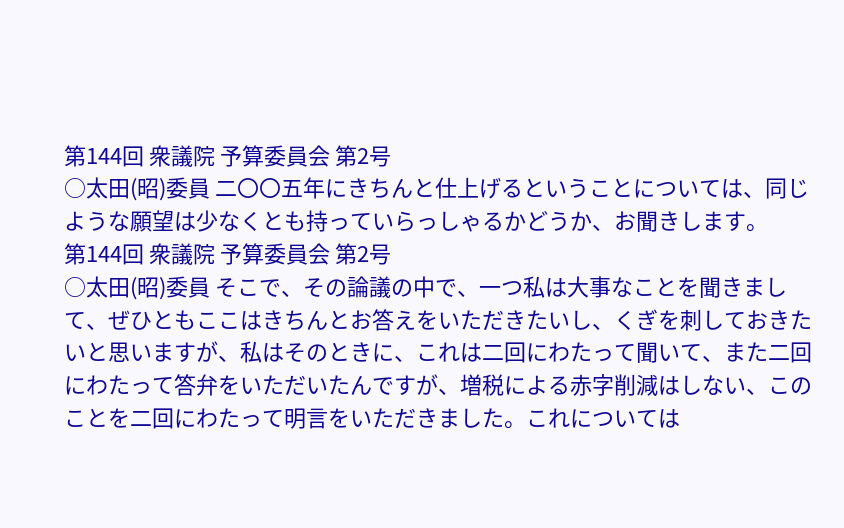第144回 衆議院 予算委員会 第2号
○太田(昭)委員 二〇〇五年にきちんと仕上げるということについては、同じような願望は少なくとも持っていらっしゃるかどうか、お聞きします。
第144回 衆議院 予算委員会 第2号
○太田(昭)委員 そこで、その論議の中で、一つ私は大事なことを聞きまして、ぜひともここはきちんとお答えをいただきたいし、くぎを刺しておきたいと思いますが、私はそのときに、これは二回にわたって聞いて、また二回にわたって答弁をいただいたんですが、増税による赤字削減はしない、このことを二回にわたって明言をいただきました。これについては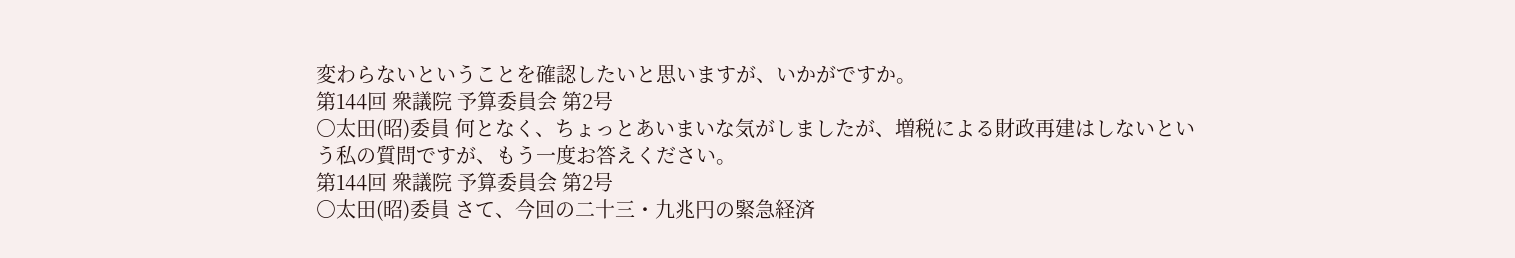変わらないということを確認したいと思いますが、いかがですか。
第144回 衆議院 予算委員会 第2号
○太田(昭)委員 何となく、ちょっとあいまいな気がしましたが、増税による財政再建はしないという私の質問ですが、もう一度お答えください。
第144回 衆議院 予算委員会 第2号
○太田(昭)委員 さて、今回の二十三・九兆円の緊急経済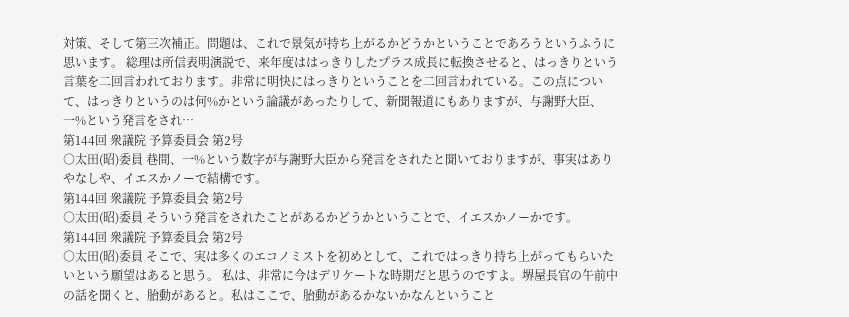対策、そして第三次補正。問題は、これで景気が持ち上がるかどうかということであろうというふうに思います。 総理は所信表明演説で、来年度ははっきりしたプラス成長に転換させると、はっきりという言葉を二回言われております。非常に明快にはっきりということを二回言われている。この点について、はっきりというのは何%かという論議があったりして、新聞報道にもありますが、与謝野大臣、一%という発言をされ…
第144回 衆議院 予算委員会 第2号
○太田(昭)委員 巷間、一%という数字が与謝野大臣から発言をされたと聞いておりますが、事実はありやなしや、イエスかノーで結構です。
第144回 衆議院 予算委員会 第2号
○太田(昭)委員 そういう発言をされたことがあるかどうかということで、イエスかノーかです。
第144回 衆議院 予算委員会 第2号
○太田(昭)委員 そこで、実は多くのエコノミストを初めとして、これではっきり持ち上がってもらいたいという願望はあると思う。 私は、非常に今はデリケートな時期だと思うのですよ。堺屋長官の午前中の話を聞くと、胎動があると。私はここで、胎動があるかないかなんということ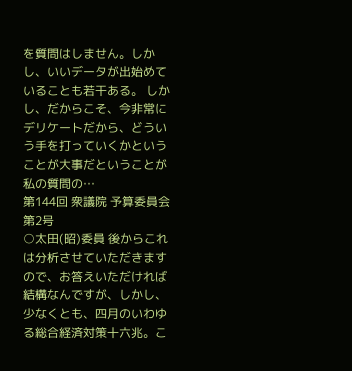を質問はしません。しかし、いいデータが出始めていることも若干ある。 しかし、だからこそ、今非常にデリケートだから、どういう手を打っていくかということが大事だということが私の質問の…
第144回 衆議院 予算委員会 第2号
○太田(昭)委員 後からこれは分析させていただきますので、お答えいただければ結構なんですが、しかし、少なくとも、四月のいわゆる総合経済対策十六兆。こ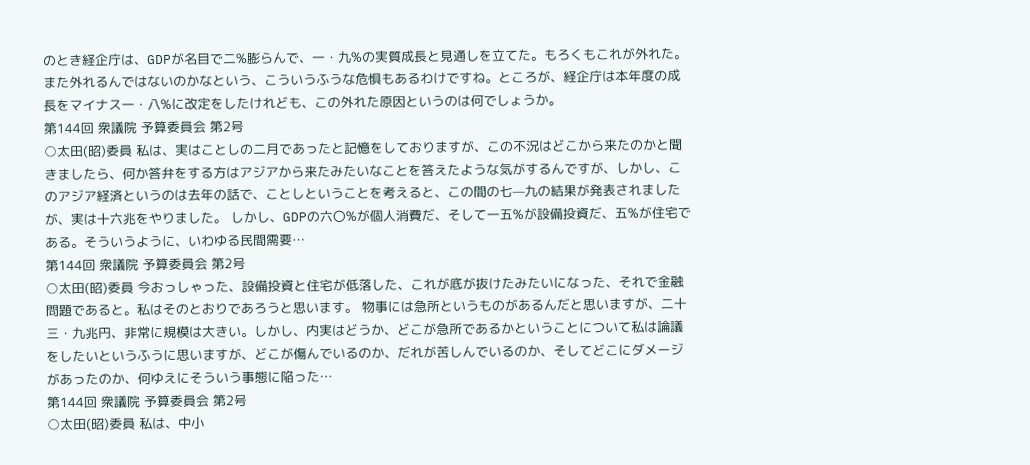のとき経企庁は、GDPが名目で二%膨らんで、一・九%の実質成長と見通しを立てた。もろくもこれが外れた。また外れるんではないのかなという、こういうふうな危惧もあるわけですね。ところが、経企庁は本年度の成長をマイナス一・八%に改定をしたけれども、この外れた原因というのは何でしょうか。
第144回 衆議院 予算委員会 第2号
○太田(昭)委員 私は、実はことしの二月であったと記憶をしておりますが、この不況はどこから来たのかと聞きましたら、何か答弁をする方はアジアから来たみたいなことを答えたような気がするんですが、しかし、このアジア経済というのは去年の話で、ことしということを考えると、この間の七—九の結果が発表されましたが、実は十六兆をやりました。 しかし、GDPの六〇%が個人消費だ、そして一五%が設備投資だ、五%が住宅である。そういうように、いわゆる民間需要…
第144回 衆議院 予算委員会 第2号
○太田(昭)委員 今おっしゃった、設備投資と住宅が低落した、これが底が抜けたみたいになった、それで金融問題であると。私はそのとおりであろうと思います。 物事には急所というものがあるんだと思いますが、二十三・九兆円、非常に規模は大きい。しかし、内実はどうか、どこが急所であるかということについて私は論議をしたいというふうに思いますが、どこが傷んでいるのか、だれが苦しんでいるのか、そしてどこにダメージがあったのか、何ゆえにそういう事態に陥った…
第144回 衆議院 予算委員会 第2号
○太田(昭)委員 私は、中小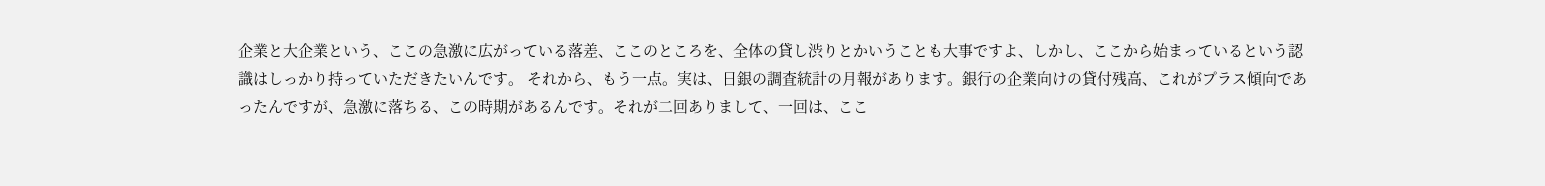企業と大企業という、ここの急激に広がっている落差、ここのところを、全体の貸し渋りとかいうことも大事ですよ、しかし、ここから始まっているという認識はしっかり持っていただきたいんです。 それから、もう一点。実は、日銀の調査統計の月報があります。銀行の企業向けの貸付残高、これがプラス傾向であったんですが、急激に落ちる、この時期があるんです。それが二回ありまして、一回は、ここ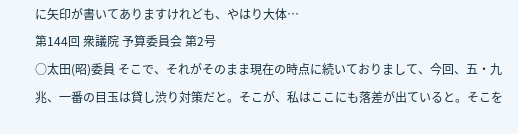に矢印が書いてありますけれども、やはり大体…
第144回 衆議院 予算委員会 第2号
○太田(昭)委員 そこで、それがそのまま現在の時点に続いておりまして、今回、五・九兆、一番の目玉は貸し渋り対策だと。そこが、私はここにも落差が出ていると。そこを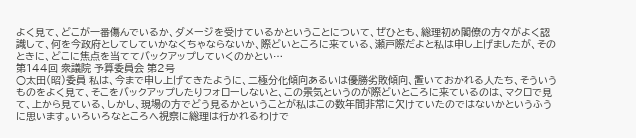よく見て、どこが一番傷んでいるか、ダメージを受けているかということについて、ぜひとも、総理初め閣僚の方々がよく認識して、何を今政府としてしていかなくちゃならないか、際どいところに来ている、瀬戸際だよと私は申し上げましたが、そのときに、どこに焦点を当ててバックアップしていくのかとい…
第144回 衆議院 予算委員会 第2号
○太田(昭)委員 私は、今まで申し上げてきたように、二極分化傾向あるいは優勝劣敗傾向、置いておかれる人たち、そういうものをよく見て、そこをバックアップしたりフォローしないと、この景気というのが際どいところに来ているのは、マクロで見て、上から見ている、しかし、現場の方でどう見るかということが私はこの数年間非常に欠けていたのではないかというふうに思います。いろいろなところへ視察に総理は行かれるわけで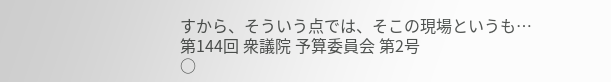すから、そういう点では、そこの現場というも…
第144回 衆議院 予算委員会 第2号
○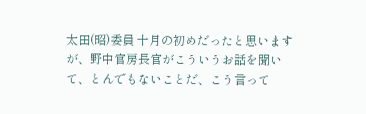太田(昭)委員 十月の初めだったと思いますが、野中官房長官がこういうお話を聞いて、とんでもないことだ、こう言って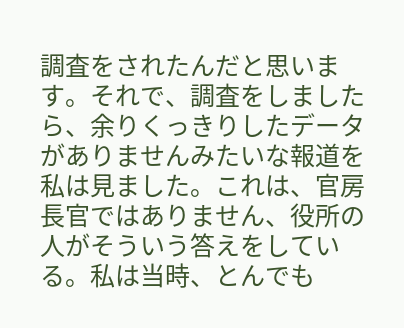調査をされたんだと思います。それで、調査をしましたら、余りくっきりしたデータがありませんみたいな報道を私は見ました。これは、官房長官ではありません、役所の人がそういう答えをしている。私は当時、とんでも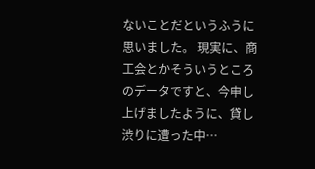ないことだというふうに思いました。 現実に、商工会とかそういうところのデータですと、今申し上げましたように、貸し渋りに遭った中…